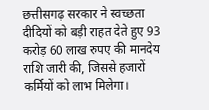छत्तीसगढ़ सरकार ने स्वच्छता दीदियों को बड़ी राहत देते हुए 93 करोड़ 60 लाख रुपए की मानदेय राशि जारी की, जिससे हजारों कर्मियों को लाभ मिलेगा।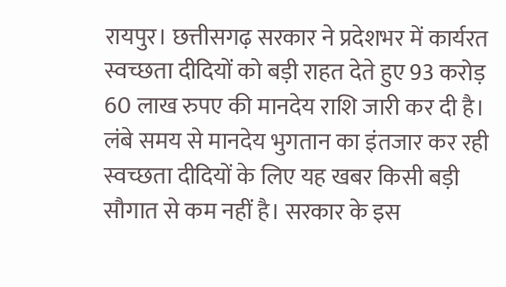रायपुर। छत्तीसगढ़ सरकार ने प्रदेशभर में कार्यरत स्वच्छता दीदियों को बड़ी राहत देते हुए 93 करोड़ 60 लाख रुपए की मानदेय राशि जारी कर दी है। लंबे समय से मानदेय भुगतान का इंतजार कर रही स्वच्छता दीदियों के लिए यह खबर किसी बड़ी सौगात से कम नहीं है। सरकार के इस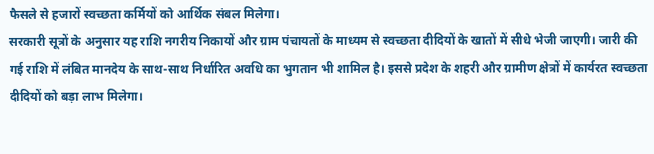फैसले से हजारों स्वच्छता कर्मियों को आर्थिक संबल मिलेगा।
सरकारी सूत्रों के अनुसार यह राशि नगरीय निकायों और ग्राम पंचायतों के माध्यम से स्वच्छता दीदियों के खातों में सीधे भेजी जाएगी। जारी की गई राशि में लंबित मानदेय के साथ-साथ निर्धारित अवधि का भुगतान भी शामिल है। इससे प्रदेश के शहरी और ग्रामीण क्षेत्रों में कार्यरत स्वच्छता दीदियों को बड़ा लाभ मिलेगा।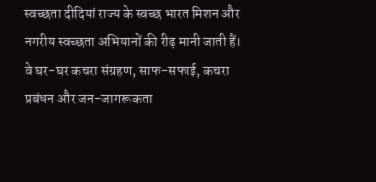स्वच्छता दीदियां राज्य के स्वच्छ भारत मिशन और नगरीय स्वच्छता अभियानों की रीढ़ मानी जाती हैं। वे घर-घर कचरा संग्रहण, साफ-सफाई, कचरा प्रबंधन और जन-जागरूकता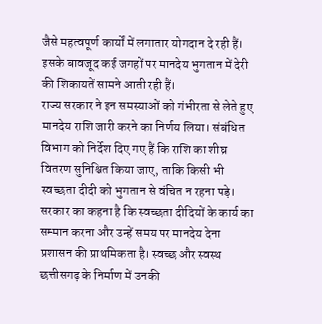जैसे महत्वपूर्ण कार्यों में लगातार योगदान दे रही हैं। इसके बावजूद कई जगहों पर मानदेय भुगतान में देरी की शिकायतें सामने आती रही हैं।
राज्य सरकार ने इन समस्याओं को गंभीरता से लेते हुए मानदेय राशि जारी करने का निर्णय लिया। संबंधित विभाग को निर्देश दिए गए हैं कि राशि का शीघ्र वितरण सुनिश्चित किया जाए, ताकि किसी भी स्वच्छता दीदी को भुगतान से वंचित न रहना पड़े।
सरकार का कहना है कि स्वच्छता दीदियों के कार्य का सम्मान करना और उन्हें समय पर मानदेय देना प्रशासन की प्राथमिकता है। स्वच्छ और स्वस्थ छत्तीसगढ़ के निर्माण में उनकी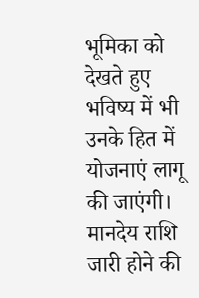भूमिका को देखते हुए भविष्य में भी उनके हित में योजनाएं लागू की जाएंगी।
मानदेय राशि जारी होने की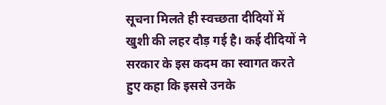सूचना मिलते ही स्वच्छता दीदियों में खुशी की लहर दौड़ गई है। कई दीदियों ने सरकार के इस कदम का स्वागत करते हुए कहा कि इससे उनके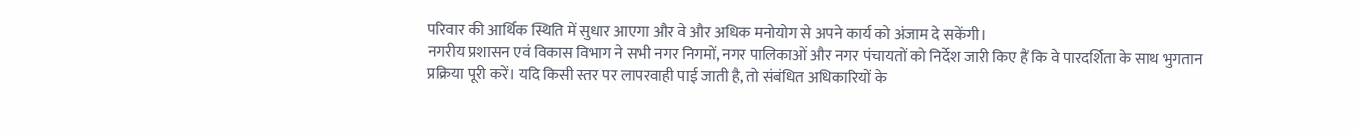परिवार की आर्थिक स्थिति में सुधार आएगा और वे और अधिक मनोयोग से अपने कार्य को अंजाम दे सकेंगी।
नगरीय प्रशासन एवं विकास विभाग ने सभी नगर निगमों, नगर पालिकाओं और नगर पंचायतों को निर्देश जारी किए हैं कि वे पारदर्शिता के साथ भुगतान प्रक्रिया पूरी करें। यदि किसी स्तर पर लापरवाही पाई जाती है, तो संबंधित अधिकारियों के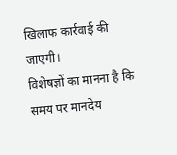खिलाफ कार्रवाई की जाएगी।
विशेषज्ञों का मानना है कि समय पर मानदेय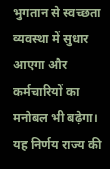भुगतान से स्वच्छता व्यवस्था में सुधार आएगा और कर्मचारियों का मनोबल भी बढ़ेगा। यह निर्णय राज्य की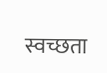स्वच्छता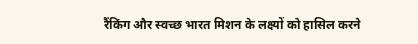रैंकिंग और स्वच्छ भारत मिशन के लक्ष्यों को हासिल करने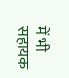में भी सहायक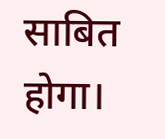साबित होगा।